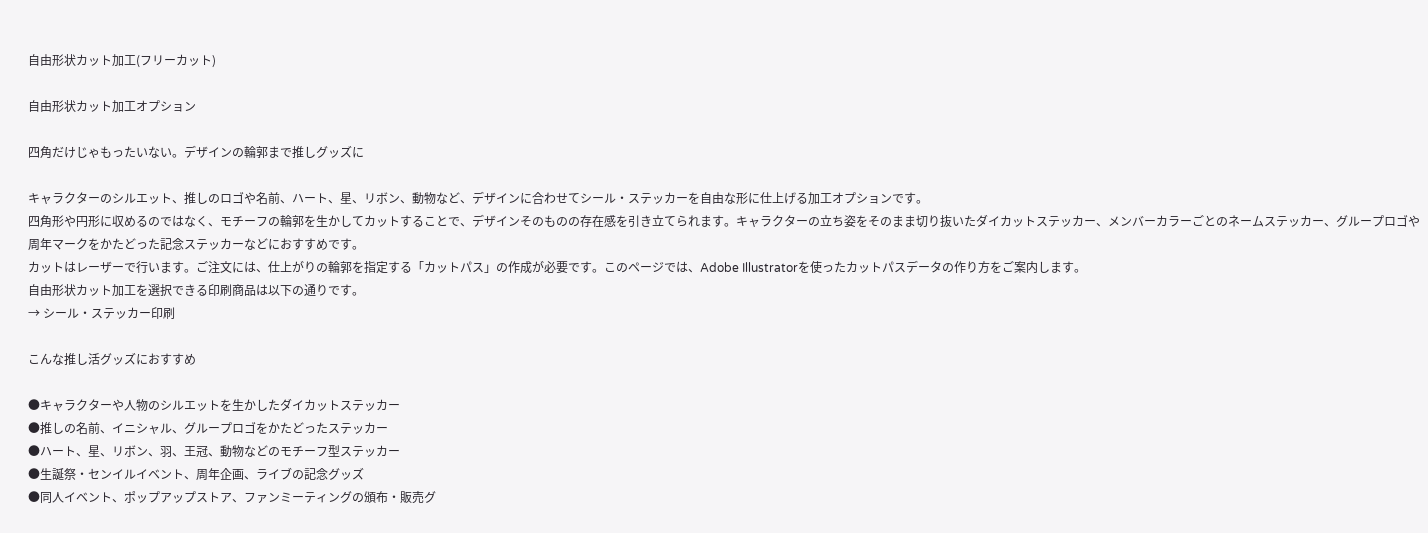自由形状カット加工(フリーカット)

自由形状カット加工オプション

四角だけじゃもったいない。デザインの輪郭まで推しグッズに

キャラクターのシルエット、推しのロゴや名前、ハート、星、リボン、動物など、デザインに合わせてシール・ステッカーを自由な形に仕上げる加工オプションです。
四角形や円形に収めるのではなく、モチーフの輪郭を生かしてカットすることで、デザインそのものの存在感を引き立てられます。キャラクターの立ち姿をそのまま切り抜いたダイカットステッカー、メンバーカラーごとのネームステッカー、グループロゴや周年マークをかたどった記念ステッカーなどにおすすめです。
カットはレーザーで行います。ご注文には、仕上がりの輪郭を指定する「カットパス」の作成が必要です。このページでは、Adobe Illustratorを使ったカットパスデータの作り方をご案内します。
自由形状カット加工を選択できる印刷商品は以下の通りです。
→ シール・ステッカー印刷

こんな推し活グッズにおすすめ

●キャラクターや人物のシルエットを生かしたダイカットステッカー
●推しの名前、イニシャル、グループロゴをかたどったステッカー
●ハート、星、リボン、羽、王冠、動物などのモチーフ型ステッカー
●生誕祭・センイルイベント、周年企画、ライブの記念グッズ
●同人イベント、ポップアップストア、ファンミーティングの頒布・販売グ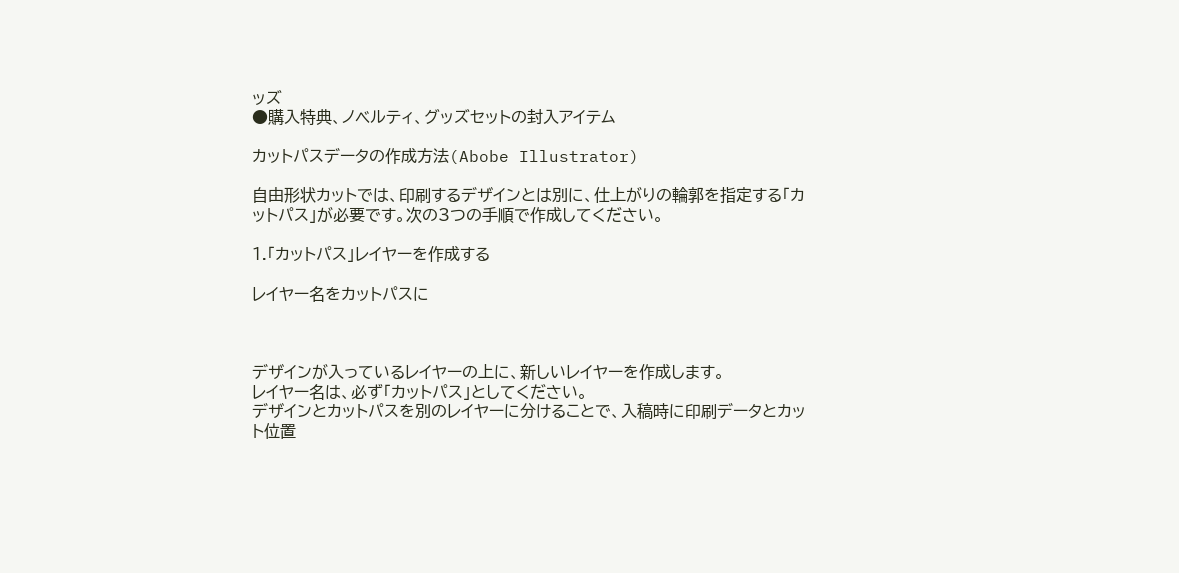ッズ
●購入特典、ノベルティ、グッズセットの封入アイテム

カットパスデータの作成方法(Abobe Illustrator)

自由形状カットでは、印刷するデザインとは別に、仕上がりの輪郭を指定する「カットパス」が必要です。次の3つの手順で作成してください。

1.「カットパス」レイヤーを作成する

レイヤー名をカットパスに



デザインが入っているレイヤーの上に、新しいレイヤーを作成します。
レイヤー名は、必ず「カットパス」としてください。
デザインとカットパスを別のレイヤーに分けることで、入稿時に印刷データとカット位置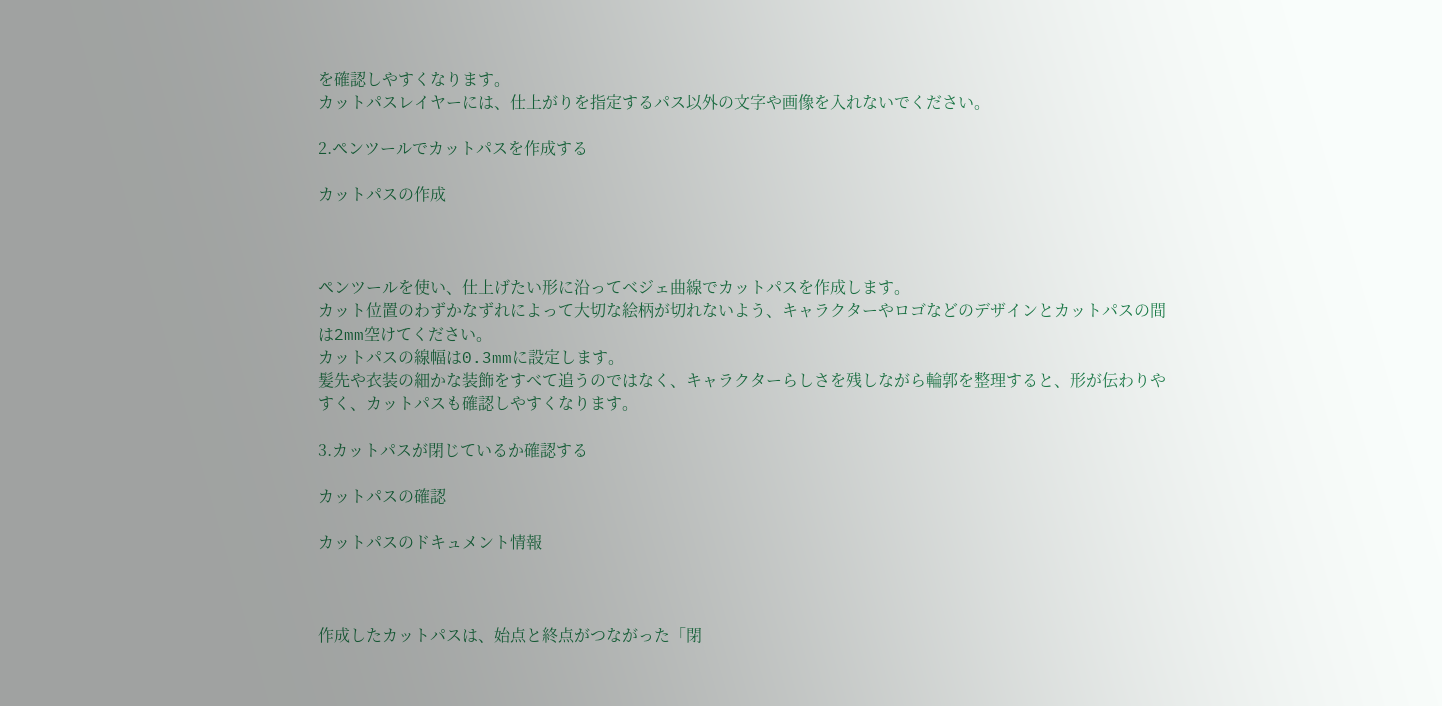を確認しやすくなります。
カットパスレイヤーには、仕上がりを指定するパス以外の文字や画像を入れないでください。

2.ペンツールでカットパスを作成する

カットパスの作成



ペンツールを使い、仕上げたい形に沿ってベジェ曲線でカットパスを作成します。
カット位置のわずかなずれによって大切な絵柄が切れないよう、キャラクターやロゴなどのデザインとカットパスの間は2mm空けてください。
カットパスの線幅は0.3mmに設定します。
髪先や衣装の細かな装飾をすべて追うのではなく、キャラクターらしさを残しながら輪郭を整理すると、形が伝わりやすく、カットパスも確認しやすくなります。

3.カットパスが閉じているか確認する

カットパスの確認

カットパスのドキュメント情報



作成したカットパスは、始点と終点がつながった「閉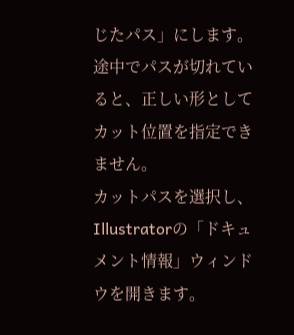じたパス」にします。途中でパスが切れていると、正しい形としてカット位置を指定できません。
カットパスを選択し、Illustratorの「ドキュメント情報」ウィンドウを開きます。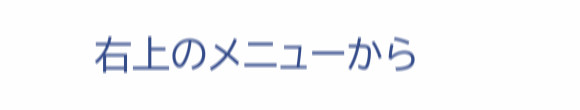右上のメニューから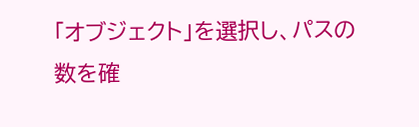「オブジェクト」を選択し、パスの数を確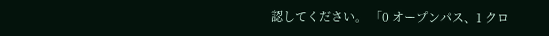認してください。 「0 オープンパス、1 クロ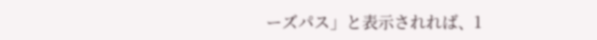ーズパス」と表示されれば、1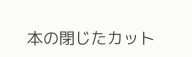本の閉じたカット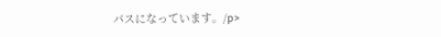パスになっています。/p>